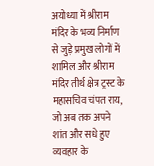अयोध्या में श्रीराम मंदिर के भव्य निर्माण से जुड़े प्रमुख लोगों में शामिल और श्रीराम मंदिर तीर्थ क्षेत्र ट्रस्ट के महासचिव चंपत राय, जो अब तक अपने शांत और सधे हुए व्यवहार के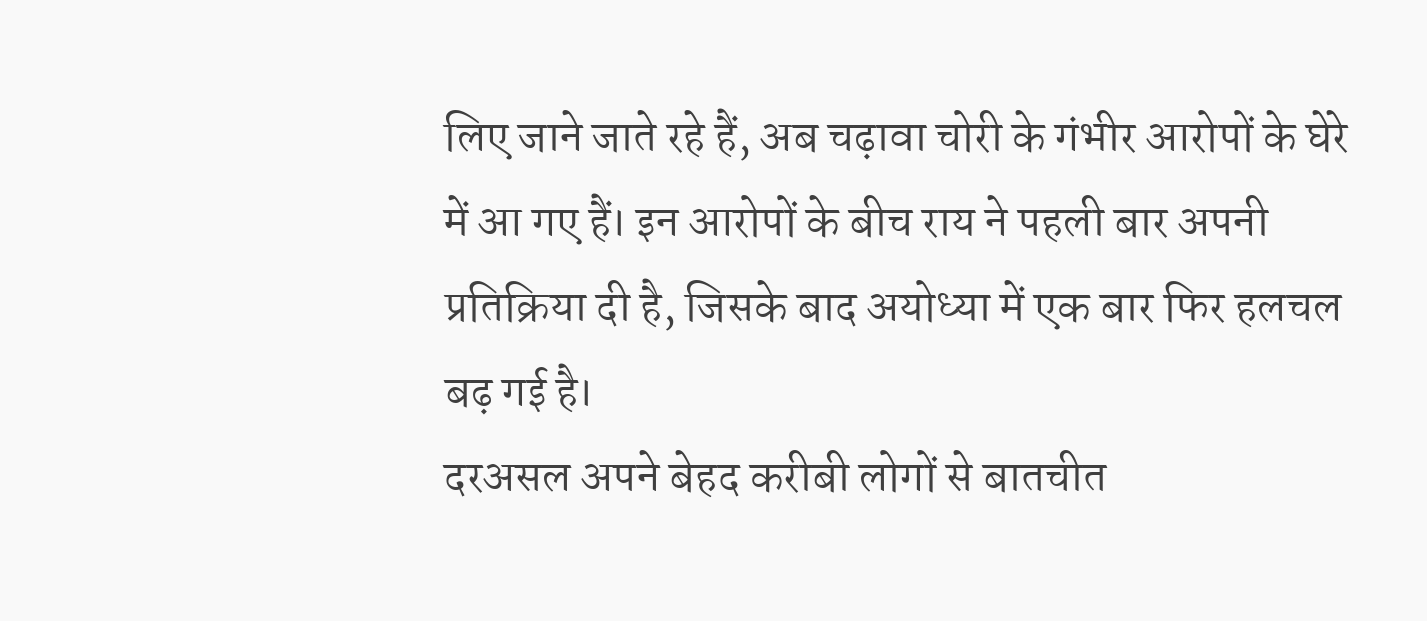लिए जाने जाते रहे हैं, अब चढ़ावा चोरी के गंभीर आरोपों के घेरे में आ गए हैं। इन आरोपों के बीच राय ने पहली बार अपनी प्रतिक्रिया दी है, जिसके बाद अयोध्या में एक बार फिर हलचल बढ़ गई है।
दरअसल अपने बेहद करीबी लोगों से बातचीत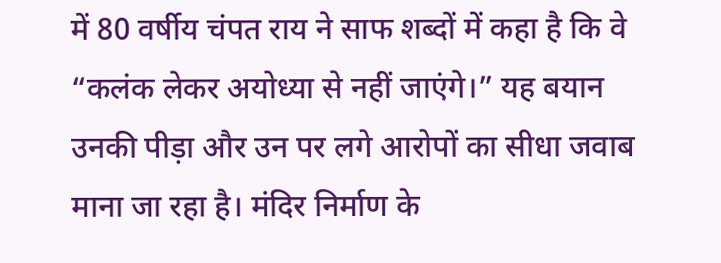में 80 वर्षीय चंपत राय ने साफ शब्दों में कहा है कि वे “कलंक लेकर अयोध्या से नहीं जाएंगे।” यह बयान उनकी पीड़ा और उन पर लगे आरोपों का सीधा जवाब माना जा रहा है। मंदिर निर्माण के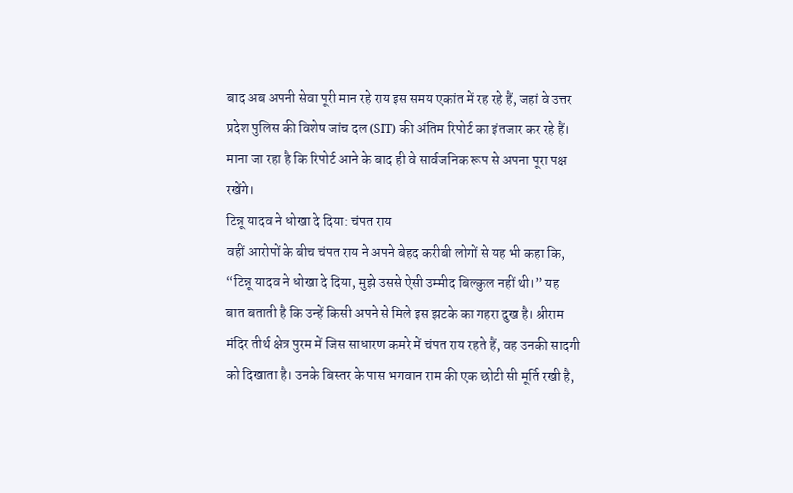बाद अब अपनी सेवा पूरी मान रहे राय इस समय एकांत में रह रहे हैं, जहां वे उत्तर प्रदेश पुलिस की विशेष जांच दल (SIT) की अंतिम रिपोर्ट का इंतजार कर रहे हैं। माना जा रहा है कि रिपोर्ट आने के बाद ही वे सार्वजनिक रूप से अपना पूरा पक्ष रखेंगे।
टिन्नू यादव ने धोखा दे दिया: चंपत राय
वहीं आरोपों के बीच चंपत राय ने अपने बेहद करीबी लोगों से यह भी कहा कि, “टिन्नू यादव ने धोखा दे दिया, मुझे उससे ऐसी उम्मीद बिल्कुल नहीं थी।” यह बात बताती है कि उन्हें किसी अपने से मिले इस झटके का गहरा दुख है। श्रीराम मंदिर तीर्थ क्षेत्र पुरम में जिस साधारण कमरे में चंपत राय रहते हैं, वह उनकी सादगी को दिखाता है। उनके बिस्तर के पास भगवान राम की एक छोटी सी मूर्ति रखी है,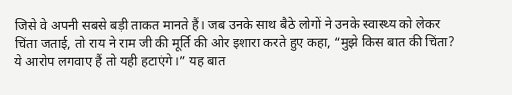जिसे वे अपनी सबसे बड़ी ताकत मानते हैं। जब उनके साथ बैठे लोगों ने उनके स्वास्थ्य को लेकर चिंता जताई, तो राय ने राम जी की मूर्ति की ओर इशारा करते हुए कहा, “मुझे किस बात की चिंता? ये आरोप लगवाए हैं तो यही हटाएंगे।” यह बात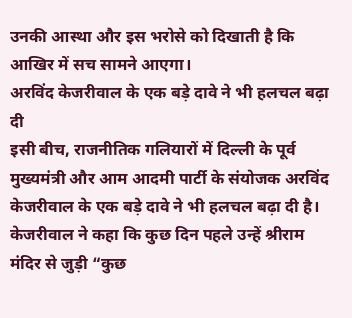उनकी आस्था और इस भरोसे को दिखाती है कि आखिर में सच सामने आएगा।
अरविंद केजरीवाल के एक बड़े दावे ने भी हलचल बढ़ा दी
इसी बीच, राजनीतिक गलियारों में दिल्ली के पूर्व मुख्यमंत्री और आम आदमी पार्टी के संयोजक अरविंद केजरीवाल के एक बड़े दावे ने भी हलचल बढ़ा दी है। केजरीवाल ने कहा कि कुछ दिन पहले उन्हें श्रीराम मंदिर से जुड़ी “कुछ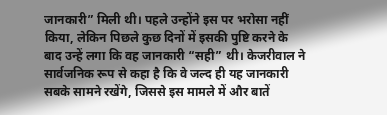जानकारी” मिली थी। पहले उन्होंने इस पर भरोसा नहीं किया, लेकिन पिछले कुछ दिनों में इसकी पुष्टि करने के बाद उन्हें लगा कि वह जानकारी “सही” थी। केजरीवाल ने सार्वजनिक रूप से कहा है कि वे जल्द ही यह जानकारी सबके सामने रखेंगे, जिससे इस मामले में और बातें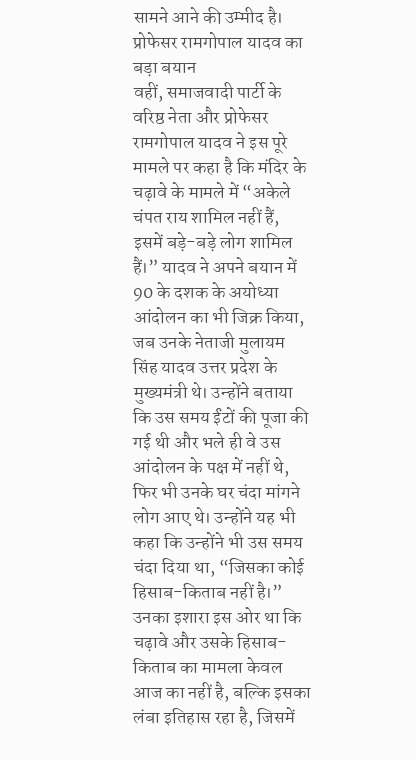सामने आने की उम्मीद है।
प्रोफेसर रामगोपाल यादव का बड़ा बयान
वहीं, समाजवादी पार्टी के वरिष्ठ नेता और प्रोफेसर रामगोपाल यादव ने इस पूरे मामले पर कहा है कि मंदिर के चढ़ावे के मामले में “अकेले चंपत राय शामिल नहीं हैं, इसमें बड़े-बड़े लोग शामिल हैं।” यादव ने अपने बयान में 90 के दशक के अयोध्या आंदोलन का भी जिक्र किया, जब उनके नेताजी मुलायम सिंह यादव उत्तर प्रदेश के मुख्यमंत्री थे। उन्होंने बताया कि उस समय ईंटों की पूजा की गई थी और भले ही वे उस आंदोलन के पक्ष में नहीं थे, फिर भी उनके घर चंदा मांगने लोग आए थे। उन्होंने यह भी कहा कि उन्होंने भी उस समय चंदा दिया था, “जिसका कोई हिसाब-किताब नहीं है।” उनका इशारा इस ओर था कि चढ़ावे और उसके हिसाब-किताब का मामला केवल आज का नहीं है, बल्कि इसका लंबा इतिहास रहा है, जिसमें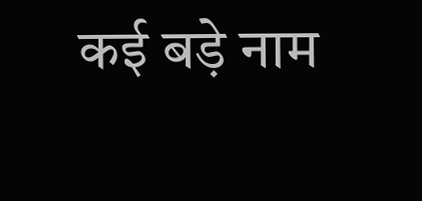कई बड़े नाम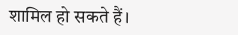शामिल हो सकते हैं।